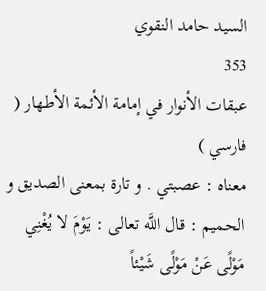السيد حامد النقوي
353
عبقات الأنوار في إمامة الأئمة الأطهار ( فارسي )
معناه : عصبتي . و تارة بمعنى الصديق و الحميم : قال اللَّه تعالى : يَوْمَ لا يُغْنِي مَوْلًى عَنْ مَوْلًى شَيْئاً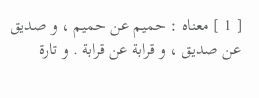[ 1 ] معناه : حميم عن حميم ، و صديق عن صديق ، و قرابة عن قرابة . و تارة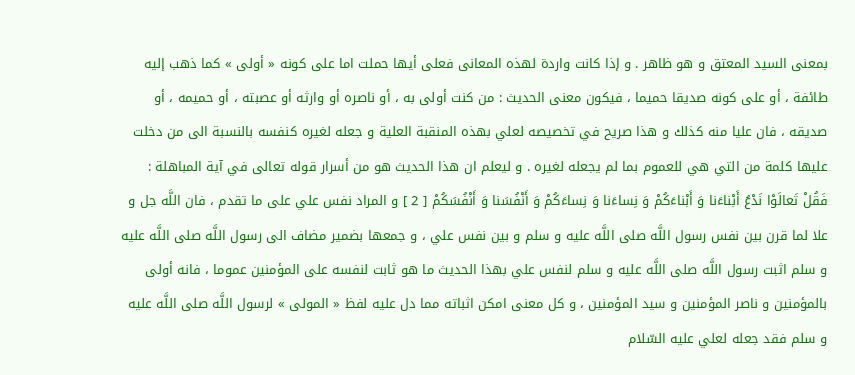بمعنى السيد المعتق و هو ظاهر . و إذا كانت واردة لهذه المعانى فعلى أيها حملت اما على كونه « أولى » كما ذهب إليه طائفة ، أو على كونه صديقا حميما ، فيكون معنى الحديث : من كنت أولى به ، أو ناصره أو وارثه أو عصبته ، أو حميمه ، أو صديقه ، فان عليا منه كذلك و هذا صريح في تخصيصه لعلي بهذه المنقبة العلية و جعله لغيره كنفسه بالنسبة الى من دخلت عليها كلمة من التي هي للعموم بما لم يجعله لغيره . و ليعلم ان هذا الحديث هو من أسرار قوله تعالى في آية المباهلة : فَقُلْ تَعالَوْا نَدْعُ أَبْناءَنا وَ أَبْناءَكُمْ وَ نِساءَنا وَ نِساءَكُمْ وَ أَنْفُسَنا وَ أَنْفُسَكُمْ [ 2 ] و المراد نفس علي على ما تقدم ، فان اللَّه جل و علا لما قرن بين نفس رسول اللَّه صلى اللَّه عليه و سلم و بين نفس علي ، و جمعها بضمير مضاف الى رسول اللَّه صلى اللَّه عليه و سلم اثبت رسول اللَّه صلى اللَّه عليه و سلم لنفس علي بهذا الحديث ما هو ثابت لنفسه على المؤمنين عموما ، فانه أولى بالمؤمنين و ناصر المؤمنين و سيد المؤمنين ، و كل معنى امكن اثباته مما دل عليه لفظ « المولى » لرسول اللَّه صلى اللَّه عليه و سلم فقد جعله لعلي عليه السّلام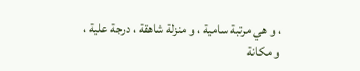، و هي مرتبة سامية ، و منزلة شاهقة ، درجة علية ، و مكانة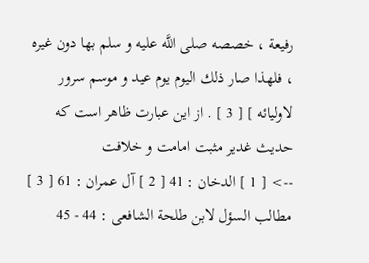رفيعة ، خصصه صلى اللَّه عليه و سلم بها دون غيره ، فلهذا صار ذلك اليوم يوم عيد و موسم سرور لاوليائه ] [ 3 ] . از اين عبارت ظاهر است كه حديث غدير مثبت امامت و خلافت
--> [ 1 ] الدخان : 41 [ 2 ] آل عمران : 61 [ 3 ] مطالب السؤل لابن طلحة الشافعى : 44 - 45